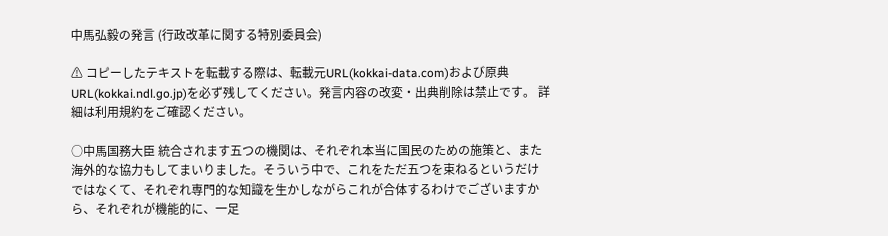中馬弘毅の発言 (行政改革に関する特別委員会)

⚠ コピーしたテキストを転載する際は、転載元URL(kokkai-data.com)および原典URL(kokkai.ndl.go.jp)を必ず残してください。発言内容の改変・出典削除は禁止です。 詳細は利用規約をご確認ください。

○中馬国務大臣 統合されます五つの機関は、それぞれ本当に国民のための施策と、また海外的な協力もしてまいりました。そういう中で、これをただ五つを束ねるというだけではなくて、それぞれ専門的な知識を生かしながらこれが合体するわけでございますから、それぞれが機能的に、一足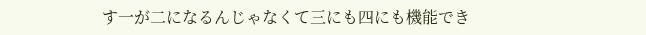す一が二になるんじゃなくて三にも四にも機能でき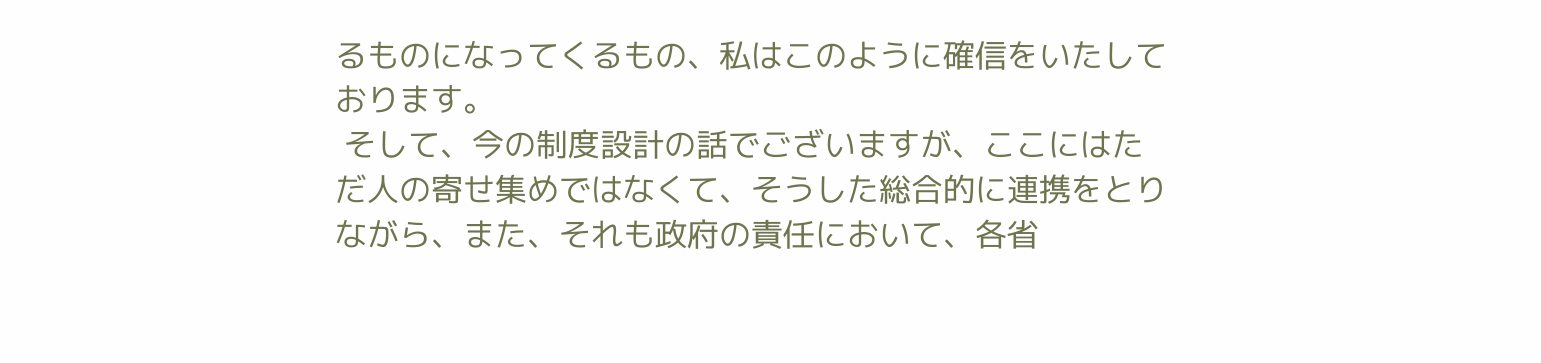るものになってくるもの、私はこのように確信をいたしております。
 そして、今の制度設計の話でございますが、ここにはただ人の寄せ集めではなくて、そうした総合的に連携をとりながら、また、それも政府の責任において、各省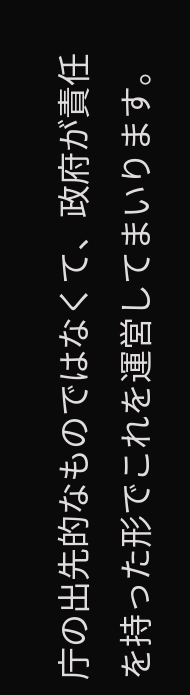庁の出先的なものではなくて、政府が責任を持った形でこれを運営してまいります。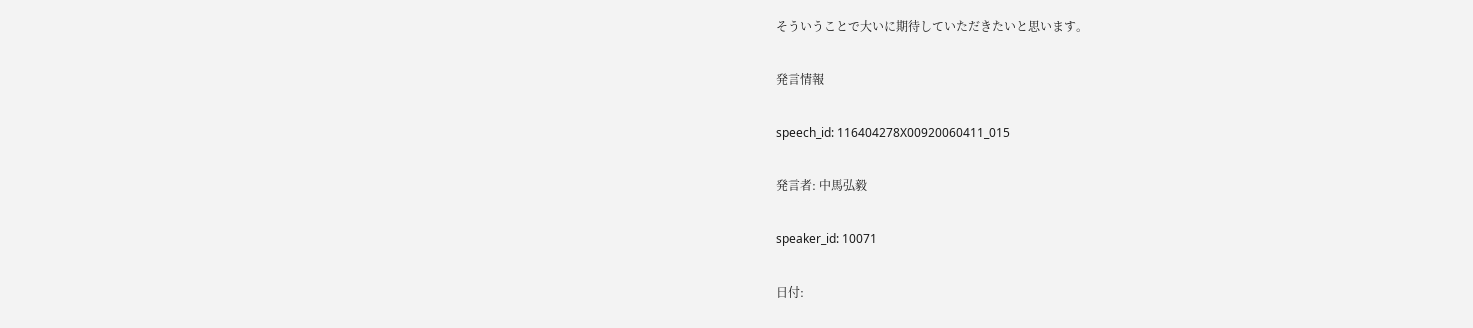そういうことで大いに期待していただきたいと思います。

発言情報

speech_id: 116404278X00920060411_015

発言者: 中馬弘毅

speaker_id: 10071

日付: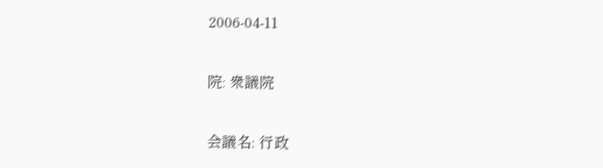2006-04-11

院: 衆議院

会議名: 行政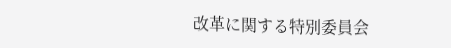改革に関する特別委員会